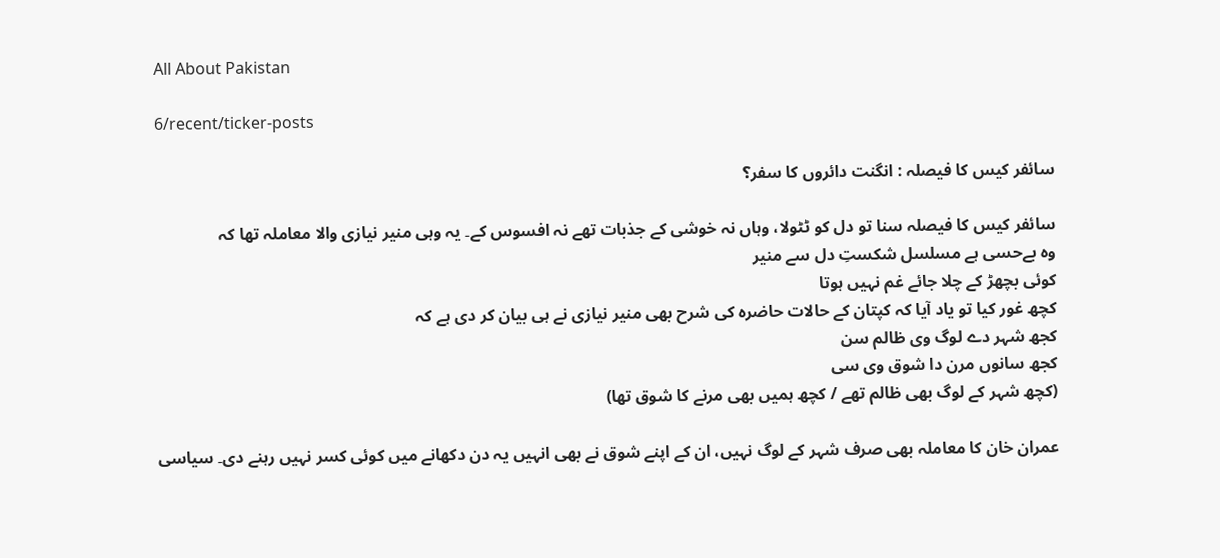All About Pakistan

6/recent/ticker-posts

سائفر کیس کا فیصلہ : انگنت دائروں کا سفر؟

سائفر کیس کا فیصلہ سنا تو دل کو ٹٹولا، وہاں نہ خوشی کے جذبات تھے نہ افسوس کے۔ یہ وہی منیر نیازی والا معاملہ تھا کہ
وہ بےحسی ہے مسلسل شکستِ دل سے منیر
کوئی بچھڑ کے چلا جائے غم نہیں ہوتا
کچھ غور کیا تو یاد آیا کہ کپتان کے حالات حاضرہ کی شرح بھی منیر نیازی نے ہی بیان کر دی ہے کہ
کجھ شہر دے لوگ وی ظالم سن
کجھ سانوں مرن دا شوق وی سی
(کچھ شہر کے لوگ بھی ظالم تھے / کچھ ہمیں بھی مرنے کا شوق تھا)

عمران خان کا معاملہ بھی صرف شہر کے لوگ نہیں، ان کے اپنے شوق نے بھی انہیں یہ دن دکھانے میں کوئی کسر نہیں رہنے دی۔ سیاسی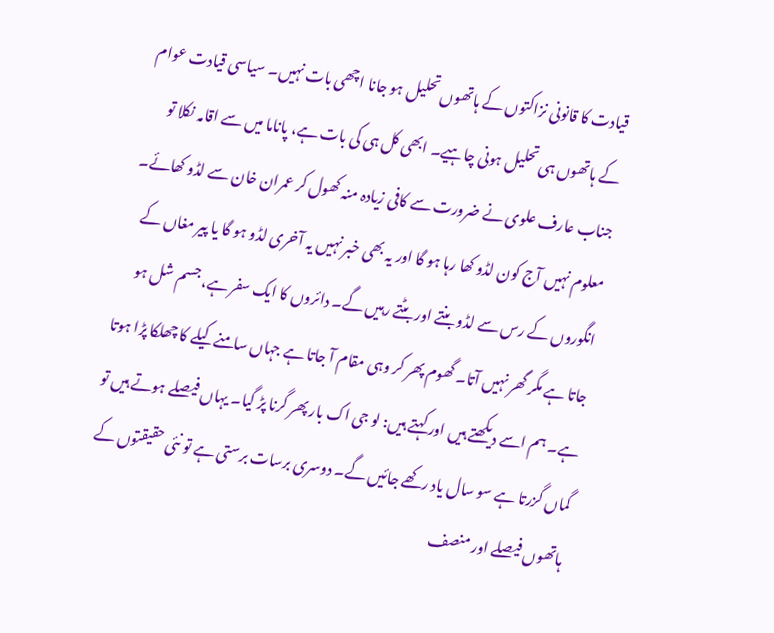قیادت کا قانونی نزاکتوں کے ہاتھوں تحلیل ہو جانا اچھی بات نہیں۔ سیاسی قیادت عوام کے ہاتھوں ہی تحلیل ہونی چاہیے۔ ابھی کل ہی کی بات ہے، پاناما میں سے اقامہ نکلا تو جناب عارف علوی نے ضرورت سے کافی زیادہ منہ کھول کر عمران خان سے لڈو کھائے۔ معلوم نہیں آج کون لڈو کھا رہا ہو گا اور یہ بھی خبر نہیں یہ آخری لڈو ہو گا یا پیر مغاں کے انگوروں کے رس سے لڈو بنتے اور بٹتے رہیں گے۔ دائروں کا ایک سفر ہے، جسم شل ہو جاتا ہے مگر گھر نہیں آتا۔ گھوم پھر کر وہی مقام آ جاتا ہے جہاں سامنے کیلے کا چھلکا پڑا ہوتا ہے۔ ہم اسے دیکھتے ہیں اور کہتے ہیں: لو جی اک بار پھر گرنا پڑ گیا۔ یہاں فیصلے ہوتے ہیں تو گماں گزرتا ہے سو سال یاد رکھے جائیں گے۔ دوسری برسات برستی ہے تو نئی حقیقتوں کے ہاتھوں فیصلے اور منصف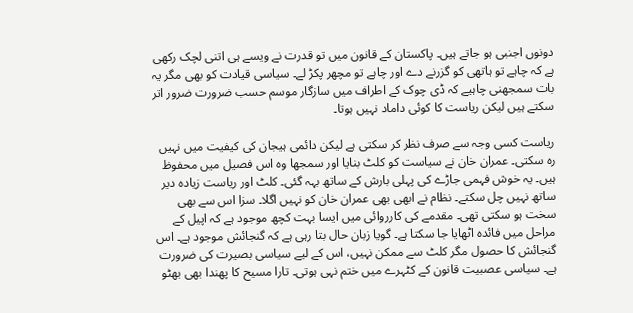دونوں اجنبی ہو جاتے ہیں۔ پاکستان کے قانون میں تو قدرت نے ویسے ہی اتنی لچک رکھی ہے کہ چاہے تو ہاتھی کو گزرنے دے اور چاہے تو مچھر پکڑ لے۔ سیاسی قیادت کو بھی مگر یہ بات سمجھنی چاہیے کہ ڈی چوک کے اطراف میں سازگار موسم حسب ضرورت ضرور اتر سکتے ہیں لیکن ریاست کا کوئی داماد نہیں ہوتا۔

ریاست کسی وجہ سے صرف نظر کر سکتی ہے لیکن دائمی ہیجان کی کیفیت میں نہیں رہ سکتی۔ عمران خان نے سیاست کو کلٹ بنایا اور سمجھا وہ اس فصیل میں محفوظ ہیں۔ یہ خوش فہمی جاڑے کی پہلی بارش کے ساتھ بہہ گئی۔ کلٹ اور ریاست زیادہ دیر ساتھ نہیں چل سکتے۔ نظام نے ابھی بھی عمران خان کو نہیں اگلا۔ سزا اس سے بھی سخت ہو سکتی تھی۔ مقدمے کی کارروائی میں ایسا بہت کچھ موجود ہے کہ اپیل کے مراحل میں فائدہ اٹھایا جا سکتا ہے۔ گویا زبان حال بتا رہی ہے کہ گنجائش موجود ہے۔ اس گنجائش کا حصول مگر کلٹ سے ممکن نہیں، اس کے لیے سیاسی بصیرت کی ضرورت ہے۔ سیاسی عصبیت قانون کے کٹہرے میں ختم نہی ہوتی۔ تارا مسیح کا پھندا بھی بھٹو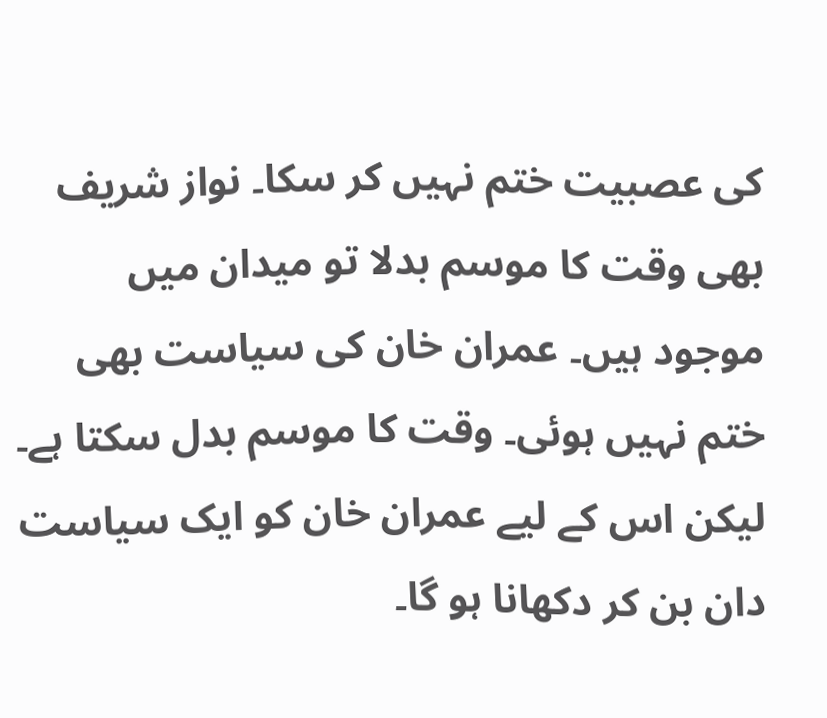کی عصبیت ختم نہیں کر سکا۔ نواز شریف بھی وقت کا موسم بدلا تو میدان میں موجود ہیں۔ عمران خان کی سیاست بھی ختم نہیں ہوئی۔ وقت کا موسم بدل سکتا ہے۔ لیکن اس کے لیے عمران خان کو ایک سیاست دان بن کر دکھانا ہو گا۔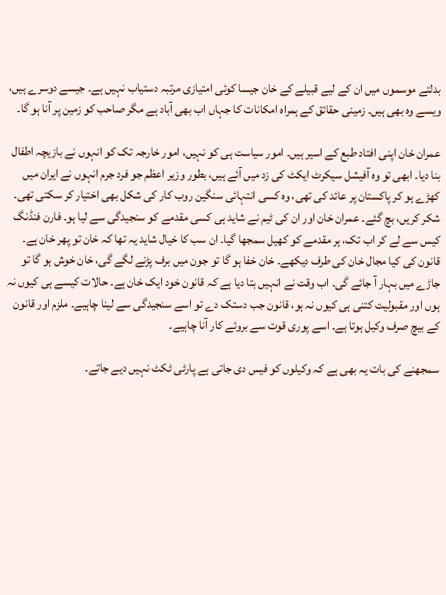بدلتے موسموں میں ان کے لیے قبیلے کے خان جیسا کوئی امتیازی مرتبہ دستیاب نہیں ہے۔ جیسے دوسرے ہیں، ویسے وہ بھی ہیں۔ زمینی حقائق کے ہمراہ امکانات کا جہاں اب بھی آباد ہے مگر صاحب کو زمین پر آنا ہو گا۔

عمران خان اپنی افتاد طبع کے اسیر ہیں۔ امور سیاست ہی کو نہیں، امور خارجہ تک کو انہوں نے بازیچہ اطفال بنا دیا۔ ابھی تو وہ آفیشل سیکرٹ ایکٹ کی زد میں آئے ہیں، بطور وزیر اعظم جو فرد جرم انہوں نے ایران میں کھڑے ہو کر پاکستان پر عائد کی تھی، وہ کسی انتہائی سنگین روب کار کی شکل بھی اختیار کر سکتی تھی۔ شکر کریں، بچ گئے۔ عمران خان اور ان کی ٹیم نے شاید ہی کسی مقدمے کو سنجیدگی سے لیا ہو۔ فارن فنڈنگ کیس سے لے کر اب تک، ہر مقدمے کو کھیل سمجھا گیا۔ ان سب کا خیال شاید یہ تھا کہ خان تو پھر خان ہے۔ قانون کی کیا مجال خان کی طرف دیکھے۔ خان خفا ہو گا تو جون میں برف پڑنے لگے گی، خان خوش ہو گا تو جاڑے میں بہار آ جائے گی۔ اب وقت نے انہیں بتا دیا ہے کہ قانون خود ایک خان ہے۔ حالات کیسے ہی کیوں نہ ہوں اور مقبولیت کتنی ہی کیوں نہ ہو، قانون جب دستک دے تو اسے سنجیدگی سے لینا چاہیے۔ ملزم اور قانون کے بیچ صرف وکیل ہوتا ہے۔ اسے پوری قوت سے بروئے کار آنا چاہیے۔

سمجھنے کی بات یہ بھی ہے کہ وکیلوں کو فیس دی جاتی ہے پارٹی ٹکٹ نہیں دیے جاتے۔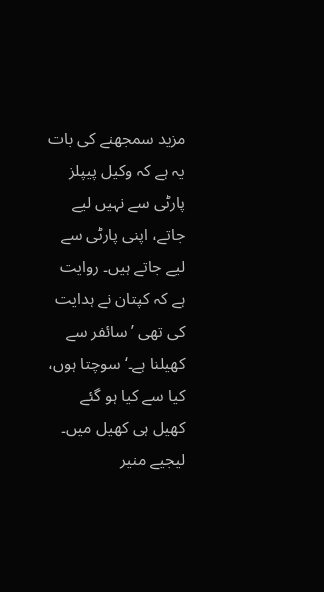مزید سمجھنے کی بات یہ ہے کہ وکیل پیپلز پارٹی سے نہیں لیے جاتے، اپنی پارٹی سے لیے جاتے ہیں۔ روایت ہے کہ کپتان نے ہدایت کی تھی ’سائفر سے کھیلنا ہے۔‘ سوچتا ہوں، کیا سے کیا ہو گئے کھیل ہی کھیل میں۔ لیجیے منیر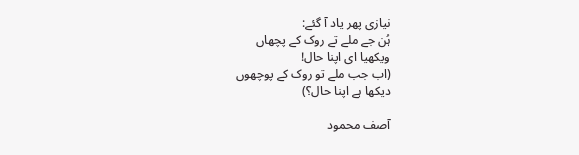نیازی پھر یاد آ گئے:
ہُن جے ملے تے روک کے پچھاں
ویکھیا ای اپنا حال!
(اب جب ملے تو روک کے پوچھوں
دیکھا ہے اپنا حال؟)

آصف محمود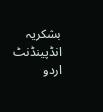بشکریہ انڈپینڈنٹ اردو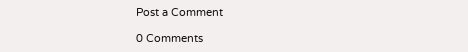Post a Comment

0 Comments